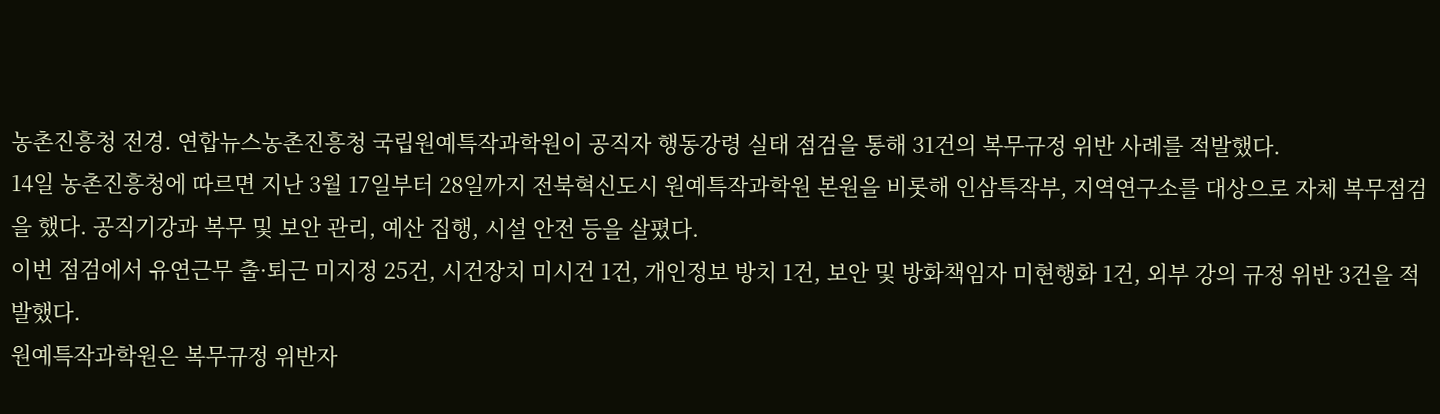농촌진흥청 전경. 연합뉴스농촌진흥청 국립원예특작과학원이 공직자 행동강령 실태 점검을 통해 31건의 복무규정 위반 사례를 적발했다.
14일 농촌진흥청에 따르면 지난 3월 17일부터 28일까지 전북혁신도시 원예특작과학원 본원을 비롯해 인삼특작부, 지역연구소를 대상으로 자체 복무점검을 했다. 공직기강과 복무 및 보안 관리, 예산 집행, 시설 안전 등을 살폈다.
이번 점검에서 유연근무 출·퇴근 미지정 25건, 시건장치 미시건 1건, 개인정보 방치 1건, 보안 및 방화책임자 미현행화 1건, 외부 강의 규정 위반 3건을 적발했다.
원예특작과학원은 복무규정 위반자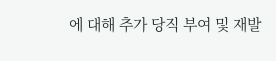에 대해 추가 당직 부여 및 재발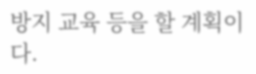방지 교육 등을 할 계획이다.